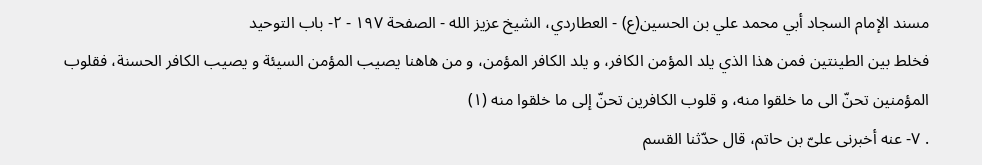مسند الإمام السجاد أبي محمد علي بن الحسين(ع) - العطاردي، الشيخ عزيز الله - الصفحة ١٩٧ - ٢- باب التوحيد
فخلط بين الطينتين فمن هذا الذي يلد المؤمن الكافر، و يلد الكافر المؤمن، و من هاهنا يصيب المؤمن السيئة و يصيب الكافر الحسنة، فقلوب المؤمنين تحنّ الى ما خلقوا منه، و قلوب الكافرين تحنّ إلى ما خلقوا منه (١)
. ٧- عنه أخبرنى علىّ بن حاتم، قال حدّثنا القسم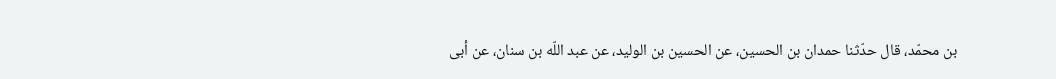بن محمّد، قال حدّثنا حمدان بن الحسين، عن الحسين بن الوليد، عن عبد اللّه بن سنان، عن أبى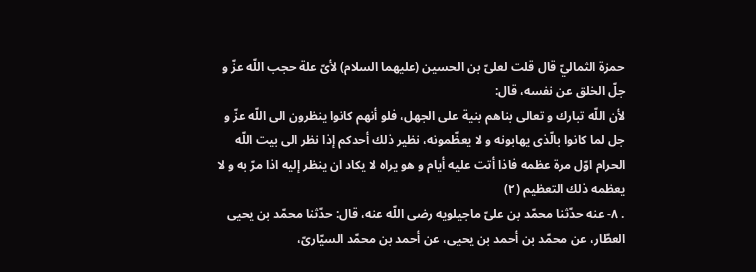حمزة الثماليّ قال قلت لعلىّ بن الحسين (عليهما السلام) لأىّ علة حجب اللّه عزّ و جلّ الخلق عن نفسه، قال:
لأن اللّه تبارك و تعالى بناهم بنية على الجهل، فلو أنهم كانوا ينظرون الى اللّه عزّ و جل لما كانوا بالّذى يهابونه و لا يعظّمونه، نظير ذلك أحدكم إذا نظر الى بيت اللّه الحرام اوّل مرة عظمه فاذا أتت عليه أيام و هو يراه لا يكاد ان ينظر إليه اذا مرّ به و لا يعظمه ذلك التعظيم (٢)
. ٨- عنه حدّثنا محمّد بن علىّ ماجيلويه رضى اللّه عنه، قال: حدّثنا محمّد بن يحيى العطّار، عن محمّد بن أحمد بن يحيى، عن أحمد بن محمّد السيّارىّ،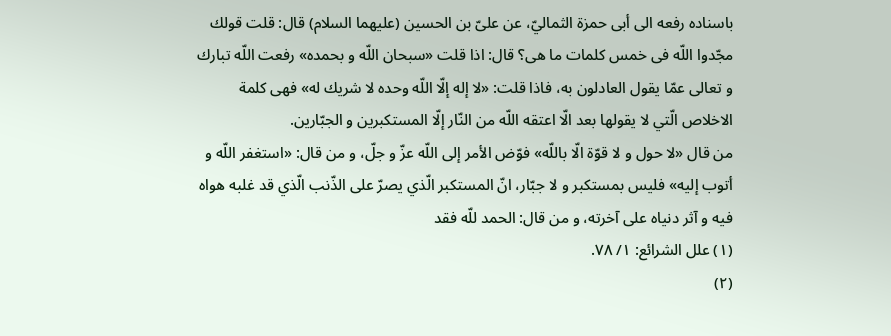باسناده رفعه الى أبى حمزة الثماليّ، عن علىّ بن الحسين (عليهما السلام) قال: قلت قولك مجّدوا اللّه فى خمس كلمات ما هى؟ قال: اذا قلت «سبحان اللّه و بحمده» رفعت اللّه تبارك و تعالى عمّا يقول العادلون به، فاذا قلت: «لا إله إلّا اللّه وحده لا شريك له» فهى كلمة الاخلاص الّتي لا يقولها بعد الّا اعتقه اللّه من النّار إلّا المستكبرين و الجبّارين.
من قال «لا حول و لا قوّة الّا باللّه» فوّض الأمر إلى اللّه عزّ و جلّ، و من قال: «استغفر اللّه و أتوب إليه» فليس بمستكبر و لا جبّار، انّ المستكبر الّذي يصرّ على الذّنب الّذي قد غلبه هواه فيه و آثر دنياه على آخرته، و من قال: الحمد للّه فقد
(١) علل الشرائع: ١/ ٧٨.
(٢)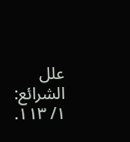علل الشرائع: ١/ ١١٣.